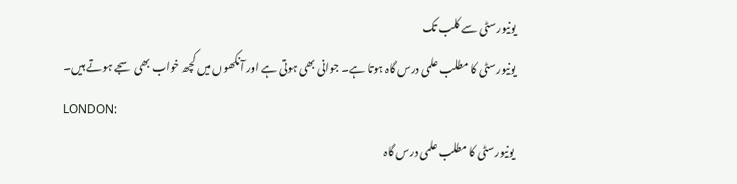یونیورسٹی سے کلب تک
یونیورسٹی کا مطلب علمی درس گاہ ہوتا ہے۔ جوانی بھی ہوتی ہے اور آنکھوں میں کچھ خواب بھی سجے ہوتے ہیں۔
LONDON:
یونیورسٹی کا مطلب علمی درس گاہ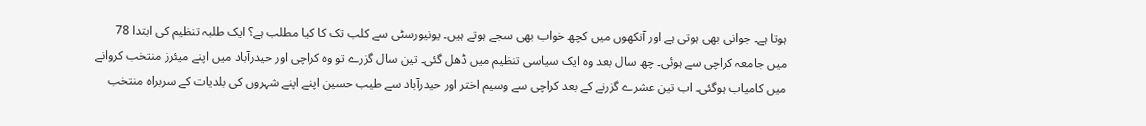ہوتا ہے۔ جوانی بھی ہوتی ہے اور آنکھوں میں کچھ خواب بھی سجے ہوتے ہیں۔ یونیورسٹی سے کلب تک کا کیا مطلب ہے؟ ایک طلبہ تنظیم کی ابتدا 78 میں جامعہ کراچی سے ہوئی۔ چھ سال بعد وہ ایک سیاسی تنظیم میں ڈھل گئی۔ تین سال گزرے تو وہ کراچی اور حیدرآباد میں اپنے میئرز منتخب کروانے میں کامیاب ہوگئی۔ اب تین عشرے گزرنے کے بعد کراچی سے وسیم اختر اور حیدرآباد سے طیب حسین اپنے اپنے شہروں کی بلدیات کے سربراہ منتخب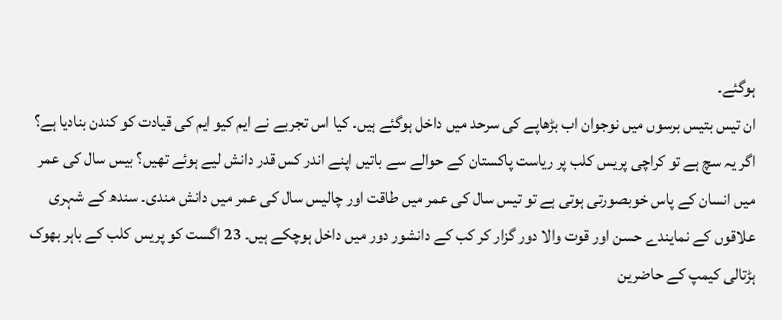ہوگئے۔
ان تیس بتیس برسوں میں نوجوان اب بڑھاپے کی سرحد میں داخل ہوگئے ہیں۔ کیا اس تجربے نے ایم کیو ایم کی قیادت کو کندن بنادیا ہے؟ اگر یہ سچ ہے تو کراچی پریس کلب پر ریاست پاکستان کے حوالے سے باتیں اپنے اندر کس قدر دانش لیے ہوئے تھیں؟ بیس سال کی عمر میں انسان کے پاس خوبصورتی ہوتی ہے تو تیس سال کی عمر میں طاقت اور چالیس سال کی عمر میں دانش مندی۔ سندھ کے شہری علاقوں کے نمایندے حسن اور قوت والا دور گزار کر کب کے دانشور دور میں داخل ہوچکے ہیں۔ 23 اگست کو پریس کلب کے باہر بھوک ہڑتالی کیمپ کے حاضرین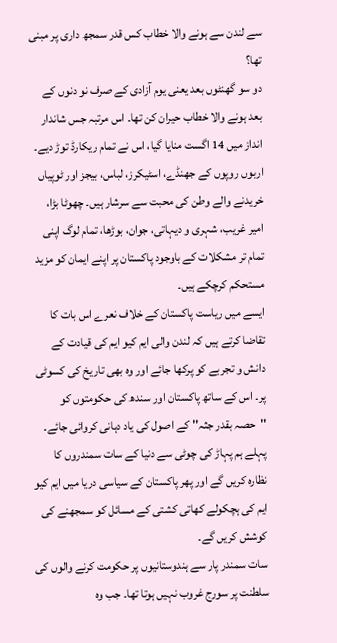سے لندن سے ہونے والا خطاب کس قدر سمجھ داری پر مبنی تھا؟
دو سو گھنٹوں بعد یعنی یوم آزادی کے صرف نو دنوں کے بعد ہونے والا خطاب حیران کن تھا۔ اس مرتبہ جس شاندار انداز میں 14 اگست منایا گیا، اس نے تمام ریکارڈ توڑ دیے۔ اربوں روپوں کے جھنڈے، اسٹیکرز، لباس، بیجز اور ٹوپیاں خریدنے والے وطن کی محبت سے سرشار ہیں۔ چھوٹا بڑا، امیر غریب، شہری و دیہاتی، جوان، بوڑھا، تمام لوگ اپنی تمام تر مشکلات کے باوجود پاکستان پر اپنے ایمان کو مزید مستحکم کرچکے ہیں۔
ایسے میں ریاست پاکستان کے خلاف نعرے اس بات کا تقاضا کرتے ہیں کہ لندن والی ایم کیو ایم کی قیادت کے دانش و تجربے کو پرکھا جائے اور وہ بھی تاریخ کی کسوٹی پر۔ اس کے ساتھ پاکستان اور سندھ کی حکومتوں کو ''حصہ بقدر جثہ'' کے اصول کی یاد دہانی کروائی جائے۔ پہلے ہم پہاڑ کی چوٹی سے دنیا کے سات سمندروں کا نظارہ کریں گے اور پھر پاکستان کے سیاسی دریا میں ایم کیو ایم کی ہچکولے کھاتی کشتی کے مسائل کو سمجھنے کی کوشش کریں گے۔
سات سمندر پار سے ہندوستانیوں پر حکومت کرنے والوں کی سلطنت پر سورج غروب نہیں ہوتا تھا۔ جب وہ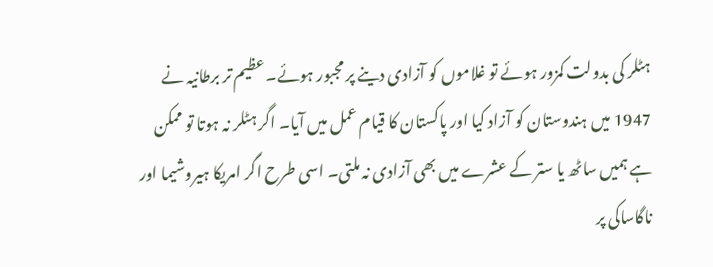ہٹلر کی بدولت کمزور ہوئے تو غلاموں کو آزادی دینے پر مجبور ہوئے۔ عظیم تر برطانیہ نے 1947 میں ہندوستان کو آزاد کیا اور پاکستان کا قیام عمل میں آیا۔ اگر ہٹلر نہ ہوتا تو ممکن ہے ہمیں ساٹھ یا ستر کے عشرے میں بھی آزادی نہ ملتی۔ اسی طرح اگر امریکا ہیروشیما اور ناگاساکی پر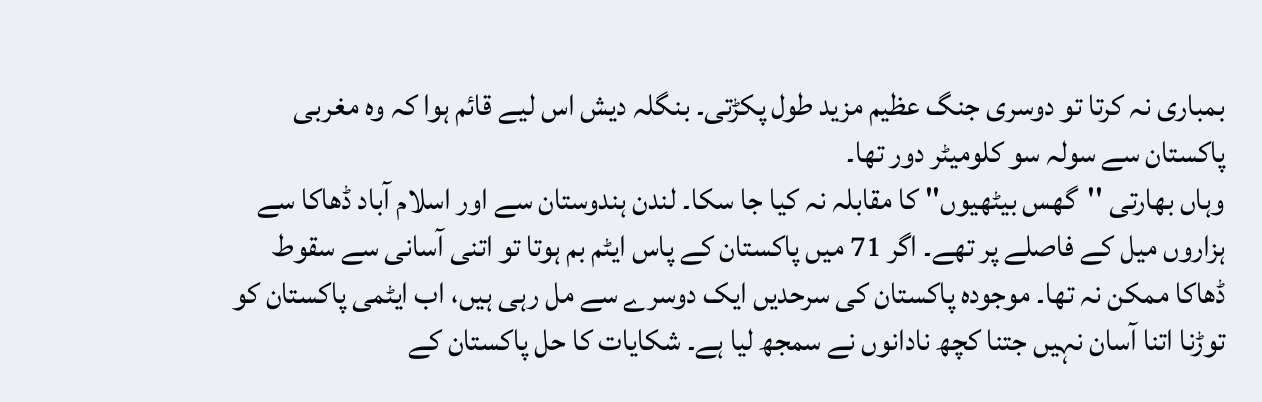بمباری نہ کرتا تو دوسری جنگ عظیم مزید طول پکڑتی۔ بنگلہ دیش اس لیے قائم ہوا کہ وہ مغربی پاکستان سے سولہ سو کلومیٹر دور تھا۔
وہاں بھارتی ''گھس بیٹھیوں'' کا مقابلہ نہ کیا جا سکا۔ لندن ہندوستان سے اور اسلام آباد ڈھاکا سے ہزاروں میل کے فاصلے پر تھے۔ اگر 71 میں پاکستان کے پاس ایٹم بم ہوتا تو اتنی آسانی سے سقوط ڈھاکا ممکن نہ تھا۔ موجودہ پاکستان کی سرحدیں ایک دوسرے سے مل رہی ہیں، اب ایٹمی پاکستان کو توڑنا اتنا آسان نہیں جتنا کچھ نادانوں نے سمجھ لیا ہے۔ شکایات کا حل پاکستان کے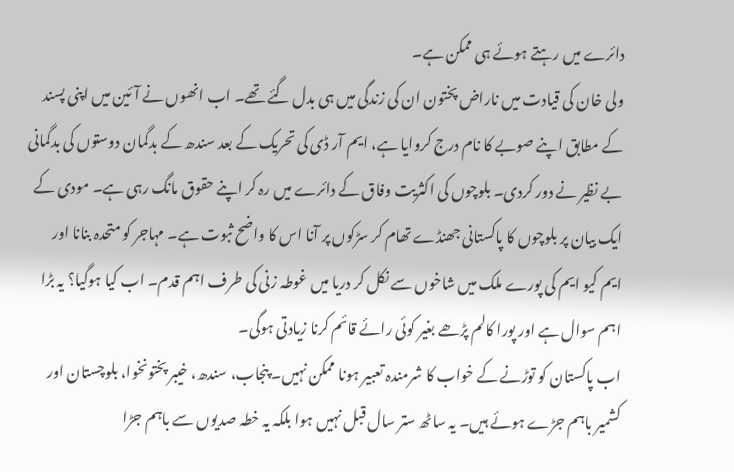دائرے میں رہتے ہوئے ہی ممکن ہے۔
ولی خان کی قیادت میں ناراض پختون ان کی زندگی میں ہی بدل گئے تھے۔ اب انھوں نے آئین میں اپنی پسند کے مطابق اپنے صوبے کا نام درج کروایا ہے، ایم آر ڈی کی تحریک کے بعد سندھ کے بدگمان دوستوں کی بدگمانی بے نظیر نے دور کردی۔ بلوچوں کی اکثریت وفاق کے دائرے میں رہ کر اپنے حقوق مانگ رہی ہے۔ مودی کے ایک بیان پر بلوچوں کا پاکستانی جھنڈے تھام کر سڑکوں پر آنا اس کا واضح ثبوت ہے۔ مہاجر کو متحدہ بنانا اور ایم کیو ایم کی پورے ملک میں شاخوں سے نکل کر دریا میں غوطہ زنی کی طرف اہم قدم۔ اب کیا ہوگیا؟ یہ بڑا اہم سوال ہے اور پورا کالم پڑھے بغیر کوئی رائے قائم کرنا زیادتی ہوگی۔
اب پاکستان کو توڑنے کے خواب کا شرمندہ تعبیر ہونا ممکن نہیں۔ پنجاب، سندھ، خیبر پختونخوا، بلوچستان اور کشمیر باہم جڑے ہوئے ہیں۔ یہ ساٹھ ستر سال قبل نہیں ہوا بلکہ یہ خطہ صدیوں سے باہم جڑا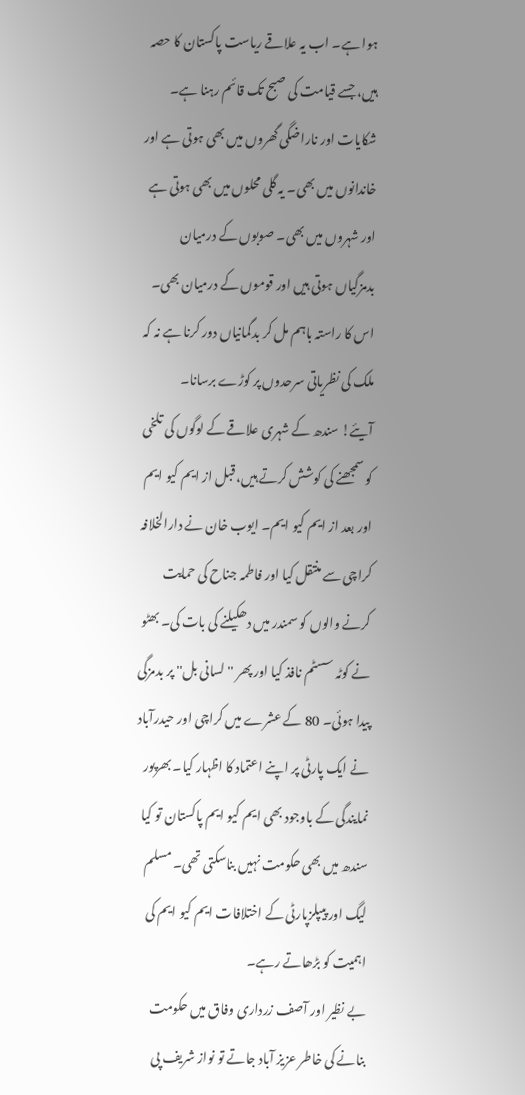ہوا ہے۔ اب یہ علاقے ریاست پاکستان کا حصہ ہیں، جسے قیامت کی صبح تک قائم رہنا ہے۔ شکایات اور ناراضگی گھروں میں بھی ہوتی ہے اور خاندانوں میں بھی۔ یہ گلی محلوں میں بھی ہوتی ہے اور شہروں میں بھی۔ صوبوں کے درمیان بدمزگیاں ہوتی ہیں اور قوموں کے درمیان بھی۔ اس کا راستہ باہم مل کر بدگمانیاں دور کرنا ہے نہ کہ ملک کی نظریاتی سرحدوں پر کوڑے برسانا۔
آیئے! سندھ کے شہری علاقے کے لوگوں کی تلخی کو سمجھنے کی کوشش کرتے ہیں، قبل از ایم کیو ایم اور بعد از ایم کیو ایم۔ ایوب خان نے دارالخلافہ کراچی سے منتقل کیا اور فاطمہ جناح کی حمایت کرنے والوں کو سمندر میں دھکیلنے کی بات کی۔ بھٹو نے کوٹہ سسٹم نافذ کیا اور پھر ''لسانی بل'' پر بدمزگی پیدا ہوئی۔ 80 کے عشرے میں کراچی اور حیدرآباد نے ایک پارٹی پر اپنے اعتماد کا اظہار کیا۔ بھرپور نمایندگی کے باوجود بھی ایم کیو ایم پاکستان تو کیا سندھ میں بھی حکومت نہیں بناسکتی تھی۔ مسلم لیگ اور پیپلزپارٹی کے اختلافات ایم کیو ایم کی اہمیت کو بڑھاتے رہے۔
بے نظیر اور آصف زرداری وفاق میں حکومت بنانے کی خاطر عزیز آباد جاتے تو نواز شریف پی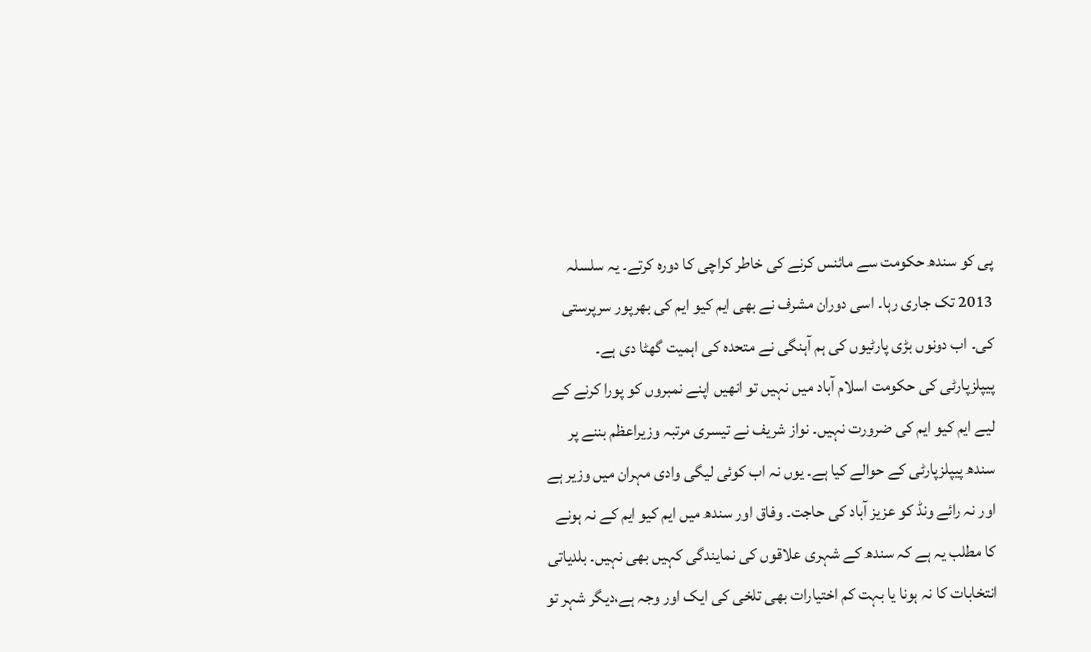پی کو سندھ حکومت سے مائنس کرنے کی خاطر کراچی کا دورہ کرتے۔ یہ سلسلہ 2013 تک جاری رہا۔ اسی دوران مشرف نے بھی ایم کیو ایم کی بھرپور سرپرستی کی۔ اب دونوں بڑی پارٹیوں کی ہم آہنگی نے متحدہ کی اہمیت گھٹا دی ہے۔ پیپلزپارٹی کی حکومت اسلام آباد میں نہیں تو انھیں اپنے نمبروں کو پورا کرنے کے لیے ایم کیو ایم کی ضرورت نہیں۔ نواز شریف نے تیسری مرتبہ وزیراعظم بننے پر سندھ پیپلزپارٹی کے حوالے کیا ہے۔ یوں نہ اب کوئی لیگی وادی مہران میں وزیر ہے اور نہ رائے ونڈ کو عزیز آباد کی حاجت۔ وفاق اور سندھ میں ایم کیو ایم کے نہ ہونے کا مطلب یہ ہے کہ سندھ کے شہری علاقوں کی نمایندگی کہیں بھی نہیں۔ بلدیاتی انتخابات کا نہ ہونا یا بہت کم اختیارات بھی تلخی کی ایک اور وجہ ہے،دیگر شہر تو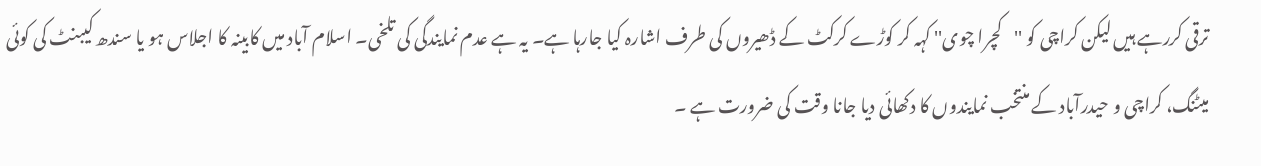ترقی کررہے ہیں لیکن کراچی کو ''کچرا چوی'' کہہ کر کوڑے کرکٹ کے ڈھیروں کی طرف اشارہ کیا جارہا ہے۔ یہ ہے عدم نمایندگی کی تلخی۔ اسلام آباد میں کابینہ کا اجلاس ہو یا سندھ کیبنٹ کی کوئی میٹنگ، کراچی و حیدرآباد کے منتخب نمایندوں کا دکھائی دیا جانا وقت کی ضرورت ہے ۔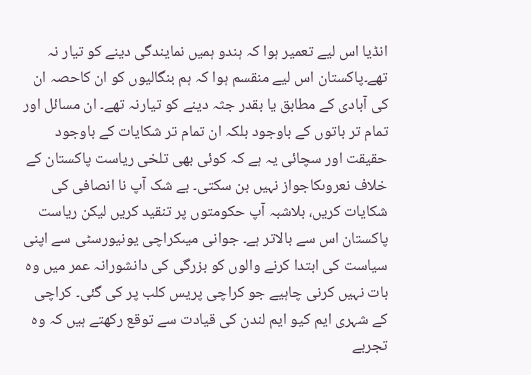انڈیا اس لیے تعمیر ہوا کہ ہندو ہمیں نمایندگی دینے کو تیار نہ تھے۔پاکستان اس لیے منقسم ہوا کہ ہم بنگالیوں کو ان کاحصہ ان کی آبادی کے مطابق یا بقدر جثہ دینے کو تیارنہ تھے۔ ان مسائل اور تمام تر باتوں کے باوجود بلکہ ان تمام تر شکایات کے باوجود حقیقت اور سچائی یہ ہے کہ کوئی بھی تلخی ریاست پاکستان کے خلاف نعروںکاجواز نہیں بن سکتی۔ بے شک آپ نا انصافی کی شکایات کریں، بلاشبہ آپ حکومتوں پر تنقید کریں لیکن ریاست پاکستان اس سے بالاتر ہے۔ جوانی میںکراچی یونیورسٹی سے اپنی سیاست کی ابتدا کرنے والوں کو بزرگی کی دانشورانہ عمر میں وہ بات نہیں کرنی چاہیے جو کراچی پریس کلب پر کی گئی۔ کراچی کے شہری ایم کیو ایم لندن کی قیادت سے توقع رکھتے ہیں کہ وہ تجربے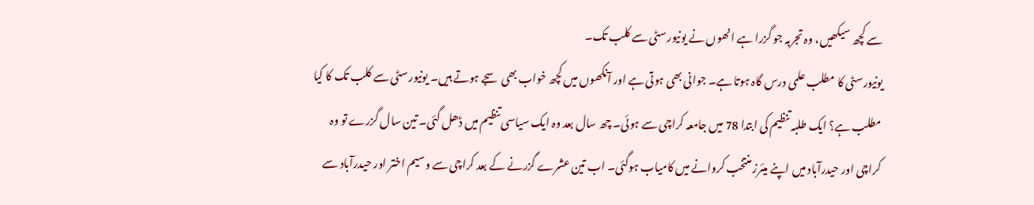سے کچھ سیکھیں، وہ تجربہ جو گزرا ہے انھوں نے یونیورسٹی سے کلب تک۔
یونیورسٹی کا مطلب علمی درس گاہ ہوتا ہے۔ جوانی بھی ہوتی ہے اور آنکھوں میں کچھ خواب بھی سجے ہوتے ہیں۔ یونیورسٹی سے کلب تک کا کیا مطلب ہے؟ ایک طلبہ تنظیم کی ابتدا 78 میں جامعہ کراچی سے ہوئی۔ چھ سال بعد وہ ایک سیاسی تنظیم میں ڈھل گئی۔ تین سال گزرے تو وہ کراچی اور حیدرآباد میں اپنے میئرز منتخب کروانے میں کامیاب ہوگئی۔ اب تین عشرے گزرنے کے بعد کراچی سے وسیم اختر اور حیدرآباد سے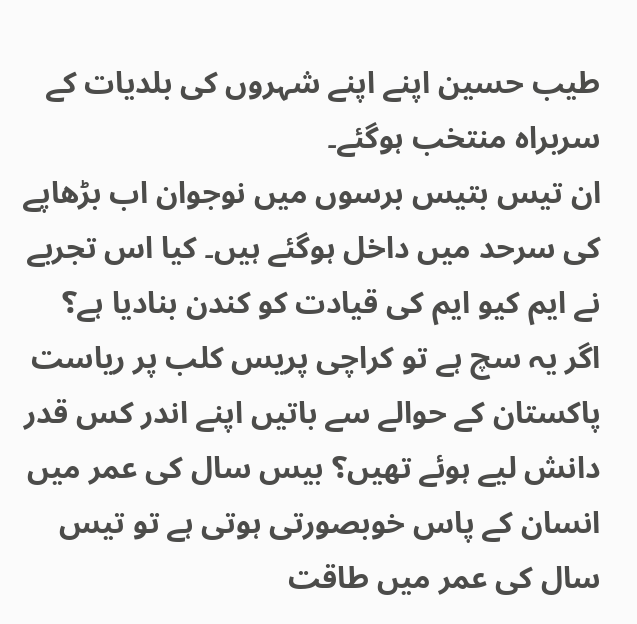طیب حسین اپنے اپنے شہروں کی بلدیات کے سربراہ منتخب ہوگئے۔
ان تیس بتیس برسوں میں نوجوان اب بڑھاپے کی سرحد میں داخل ہوگئے ہیں۔ کیا اس تجربے نے ایم کیو ایم کی قیادت کو کندن بنادیا ہے؟ اگر یہ سچ ہے تو کراچی پریس کلب پر ریاست پاکستان کے حوالے سے باتیں اپنے اندر کس قدر دانش لیے ہوئے تھیں؟ بیس سال کی عمر میں انسان کے پاس خوبصورتی ہوتی ہے تو تیس سال کی عمر میں طاقت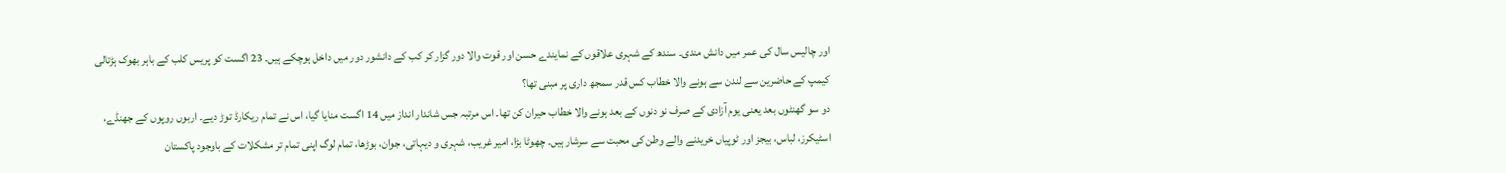اور چالیس سال کی عمر میں دانش مندی۔ سندھ کے شہری علاقوں کے نمایندے حسن اور قوت والا دور گزار کر کب کے دانشور دور میں داخل ہوچکے ہیں۔ 23 اگست کو پریس کلب کے باہر بھوک ہڑتالی کیمپ کے حاضرین سے لندن سے ہونے والا خطاب کس قدر سمجھ داری پر مبنی تھا؟
دو سو گھنٹوں بعد یعنی یوم آزادی کے صرف نو دنوں کے بعد ہونے والا خطاب حیران کن تھا۔ اس مرتبہ جس شاندار انداز میں 14 اگست منایا گیا، اس نے تمام ریکارڈ توڑ دیے۔ اربوں روپوں کے جھنڈے، اسٹیکرز، لباس، بیجز اور ٹوپیاں خریدنے والے وطن کی محبت سے سرشار ہیں۔ چھوٹا بڑا، امیر غریب، شہری و دیہاتی، جوان، بوڑھا، تمام لوگ اپنی تمام تر مشکلات کے باوجود پاکستان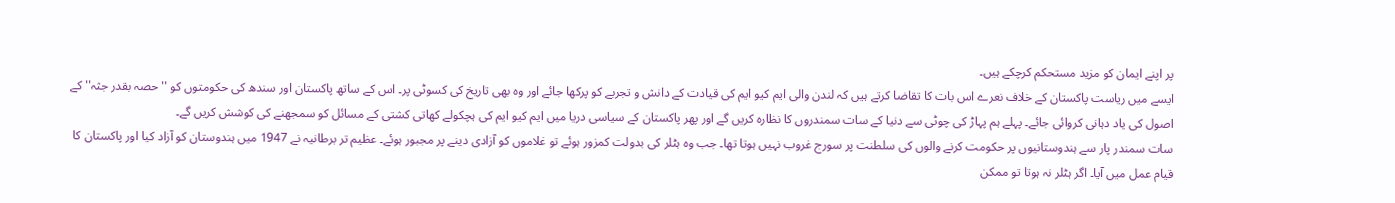پر اپنے ایمان کو مزید مستحکم کرچکے ہیں۔
ایسے میں ریاست پاکستان کے خلاف نعرے اس بات کا تقاضا کرتے ہیں کہ لندن والی ایم کیو ایم کی قیادت کے دانش و تجربے کو پرکھا جائے اور وہ بھی تاریخ کی کسوٹی پر۔ اس کے ساتھ پاکستان اور سندھ کی حکومتوں کو ''حصہ بقدر جثہ'' کے اصول کی یاد دہانی کروائی جائے۔ پہلے ہم پہاڑ کی چوٹی سے دنیا کے سات سمندروں کا نظارہ کریں گے اور پھر پاکستان کے سیاسی دریا میں ایم کیو ایم کی ہچکولے کھاتی کشتی کے مسائل کو سمجھنے کی کوشش کریں گے۔
سات سمندر پار سے ہندوستانیوں پر حکومت کرنے والوں کی سلطنت پر سورج غروب نہیں ہوتا تھا۔ جب وہ ہٹلر کی بدولت کمزور ہوئے تو غلاموں کو آزادی دینے پر مجبور ہوئے۔ عظیم تر برطانیہ نے 1947 میں ہندوستان کو آزاد کیا اور پاکستان کا قیام عمل میں آیا۔ اگر ہٹلر نہ ہوتا تو ممکن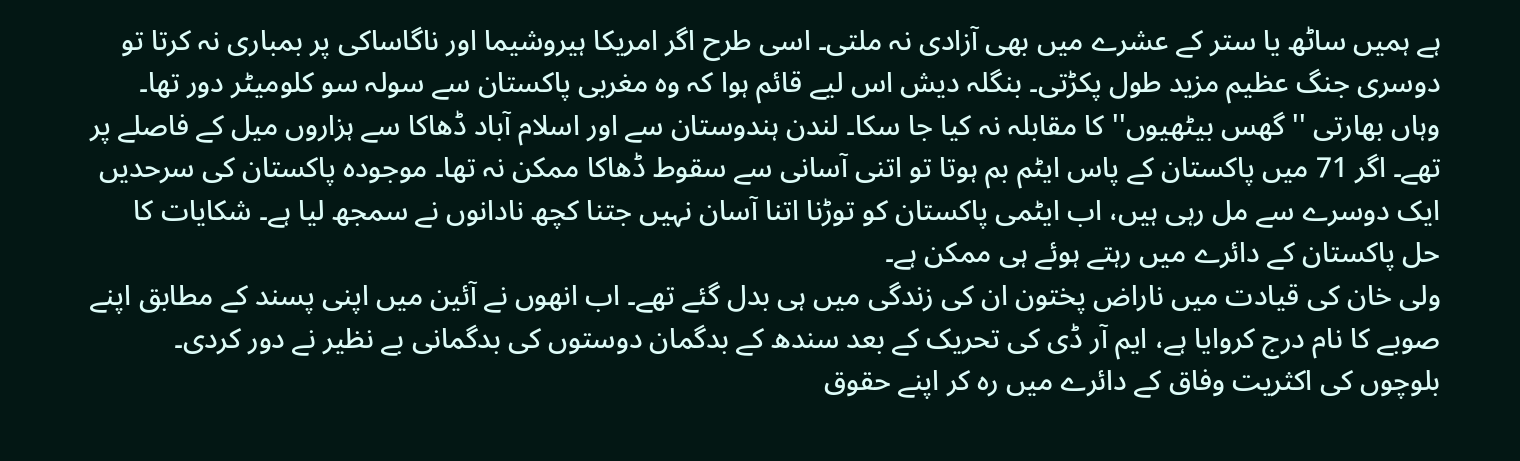ہے ہمیں ساٹھ یا ستر کے عشرے میں بھی آزادی نہ ملتی۔ اسی طرح اگر امریکا ہیروشیما اور ناگاساکی پر بمباری نہ کرتا تو دوسری جنگ عظیم مزید طول پکڑتی۔ بنگلہ دیش اس لیے قائم ہوا کہ وہ مغربی پاکستان سے سولہ سو کلومیٹر دور تھا۔
وہاں بھارتی ''گھس بیٹھیوں'' کا مقابلہ نہ کیا جا سکا۔ لندن ہندوستان سے اور اسلام آباد ڈھاکا سے ہزاروں میل کے فاصلے پر تھے۔ اگر 71 میں پاکستان کے پاس ایٹم بم ہوتا تو اتنی آسانی سے سقوط ڈھاکا ممکن نہ تھا۔ موجودہ پاکستان کی سرحدیں ایک دوسرے سے مل رہی ہیں، اب ایٹمی پاکستان کو توڑنا اتنا آسان نہیں جتنا کچھ نادانوں نے سمجھ لیا ہے۔ شکایات کا حل پاکستان کے دائرے میں رہتے ہوئے ہی ممکن ہے۔
ولی خان کی قیادت میں ناراض پختون ان کی زندگی میں ہی بدل گئے تھے۔ اب انھوں نے آئین میں اپنی پسند کے مطابق اپنے صوبے کا نام درج کروایا ہے، ایم آر ڈی کی تحریک کے بعد سندھ کے بدگمان دوستوں کی بدگمانی بے نظیر نے دور کردی۔ بلوچوں کی اکثریت وفاق کے دائرے میں رہ کر اپنے حقوق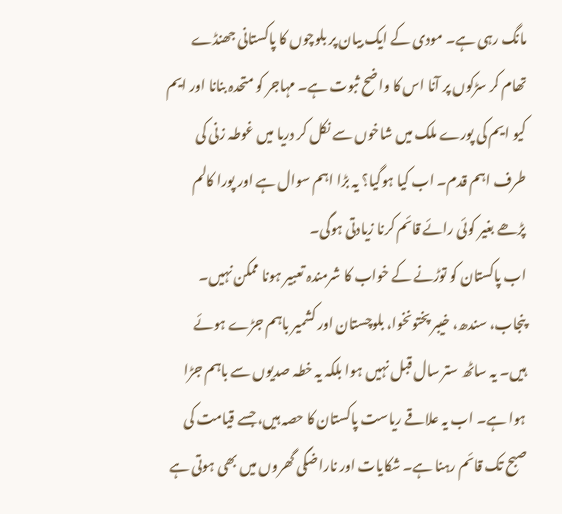مانگ رہی ہے۔ مودی کے ایک بیان پر بلوچوں کا پاکستانی جھنڈے تھام کر سڑکوں پر آنا اس کا واضح ثبوت ہے۔ مہاجر کو متحدہ بنانا اور ایم کیو ایم کی پورے ملک میں شاخوں سے نکل کر دریا میں غوطہ زنی کی طرف اہم قدم۔ اب کیا ہوگیا؟ یہ بڑا اہم سوال ہے اور پورا کالم پڑھے بغیر کوئی رائے قائم کرنا زیادتی ہوگی۔
اب پاکستان کو توڑنے کے خواب کا شرمندہ تعبیر ہونا ممکن نہیں۔ پنجاب، سندھ، خیبر پختونخوا، بلوچستان اور کشمیر باہم جڑے ہوئے ہیں۔ یہ ساٹھ ستر سال قبل نہیں ہوا بلکہ یہ خطہ صدیوں سے باہم جڑا ہوا ہے۔ اب یہ علاقے ریاست پاکستان کا حصہ ہیں، جسے قیامت کی صبح تک قائم رہنا ہے۔ شکایات اور ناراضگی گھروں میں بھی ہوتی ہے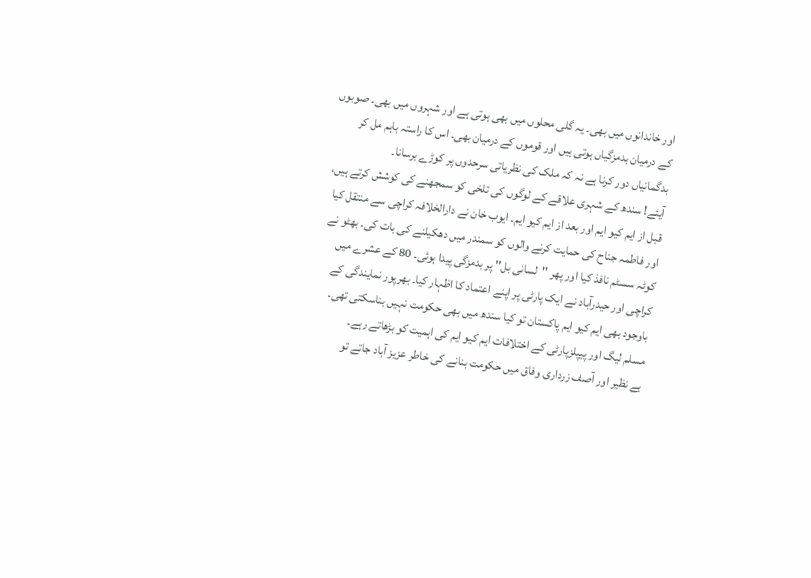اور خاندانوں میں بھی۔ یہ گلی محلوں میں بھی ہوتی ہے اور شہروں میں بھی۔ صوبوں کے درمیان بدمزگیاں ہوتی ہیں اور قوموں کے درمیان بھی۔ اس کا راستہ باہم مل کر بدگمانیاں دور کرنا ہے نہ کہ ملک کی نظریاتی سرحدوں پر کوڑے برسانا۔
آیئے! سندھ کے شہری علاقے کے لوگوں کی تلخی کو سمجھنے کی کوشش کرتے ہیں، قبل از ایم کیو ایم اور بعد از ایم کیو ایم۔ ایوب خان نے دارالخلافہ کراچی سے منتقل کیا اور فاطمہ جناح کی حمایت کرنے والوں کو سمندر میں دھکیلنے کی بات کی۔ بھٹو نے کوٹہ سسٹم نافذ کیا اور پھر ''لسانی بل'' پر بدمزگی پیدا ہوئی۔ 80 کے عشرے میں کراچی اور حیدرآباد نے ایک پارٹی پر اپنے اعتماد کا اظہار کیا۔ بھرپور نمایندگی کے باوجود بھی ایم کیو ایم پاکستان تو کیا سندھ میں بھی حکومت نہیں بناسکتی تھی۔ مسلم لیگ اور پیپلزپارٹی کے اختلافات ایم کیو ایم کی اہمیت کو بڑھاتے رہے۔
بے نظیر اور آصف زرداری وفاق میں حکومت بنانے کی خاطر عزیز آباد جاتے تو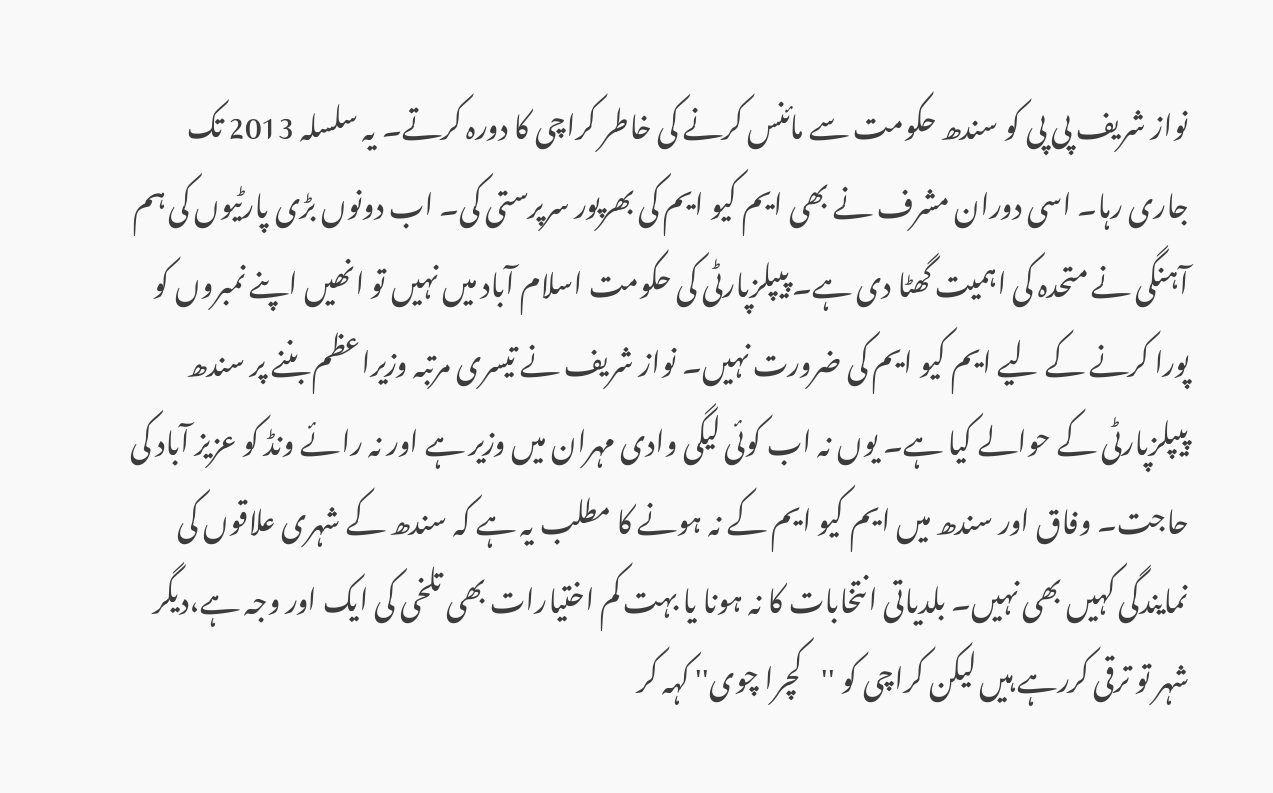نواز شریف پی پی کو سندھ حکومت سے مائنس کرنے کی خاطر کراچی کا دورہ کرتے۔ یہ سلسلہ 2013 تک جاری رہا۔ اسی دوران مشرف نے بھی ایم کیو ایم کی بھرپور سرپرستی کی۔ اب دونوں بڑی پارٹیوں کی ہم آہنگی نے متحدہ کی اہمیت گھٹا دی ہے۔ پیپلزپارٹی کی حکومت اسلام آباد میں نہیں تو انھیں اپنے نمبروں کو پورا کرنے کے لیے ایم کیو ایم کی ضرورت نہیں۔ نواز شریف نے تیسری مرتبہ وزیراعظم بننے پر سندھ پیپلزپارٹی کے حوالے کیا ہے۔ یوں نہ اب کوئی لیگی وادی مہران میں وزیر ہے اور نہ رائے ونڈ کو عزیز آباد کی حاجت۔ وفاق اور سندھ میں ایم کیو ایم کے نہ ہونے کا مطلب یہ ہے کہ سندھ کے شہری علاقوں کی نمایندگی کہیں بھی نہیں۔ بلدیاتی انتخابات کا نہ ہونا یا بہت کم اختیارات بھی تلخی کی ایک اور وجہ ہے،دیگر شہر تو ترقی کررہے ہیں لیکن کراچی کو ''کچرا چوی'' کہہ کر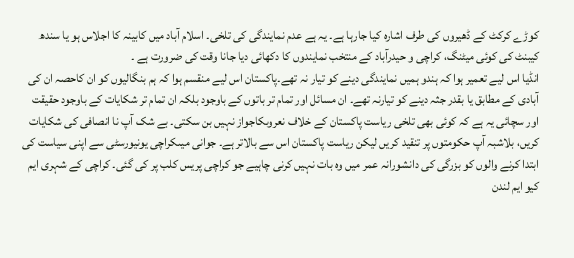کوڑے کرکٹ کے ڈھیروں کی طرف اشارہ کیا جارہا ہے۔ یہ ہے عدم نمایندگی کی تلخی۔ اسلام آباد میں کابینہ کا اجلاس ہو یا سندھ کیبنٹ کی کوئی میٹنگ، کراچی و حیدرآباد کے منتخب نمایندوں کا دکھائی دیا جانا وقت کی ضرورت ہے ۔
انڈیا اس لیے تعمیر ہوا کہ ہندو ہمیں نمایندگی دینے کو تیار نہ تھے۔پاکستان اس لیے منقسم ہوا کہ ہم بنگالیوں کو ان کاحصہ ان کی آبادی کے مطابق یا بقدر جثہ دینے کو تیارنہ تھے۔ ان مسائل اور تمام تر باتوں کے باوجود بلکہ ان تمام تر شکایات کے باوجود حقیقت اور سچائی یہ ہے کہ کوئی بھی تلخی ریاست پاکستان کے خلاف نعروںکاجواز نہیں بن سکتی۔ بے شک آپ نا انصافی کی شکایات کریں، بلاشبہ آپ حکومتوں پر تنقید کریں لیکن ریاست پاکستان اس سے بالاتر ہے۔ جوانی میںکراچی یونیورسٹی سے اپنی سیاست کی ابتدا کرنے والوں کو بزرگی کی دانشورانہ عمر میں وہ بات نہیں کرنی چاہیے جو کراچی پریس کلب پر کی گئی۔ کراچی کے شہری ایم کیو ایم لندن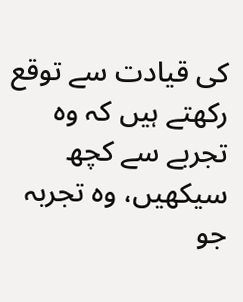کی قیادت سے توقع رکھتے ہیں کہ وہ تجربے سے کچھ سیکھیں، وہ تجربہ جو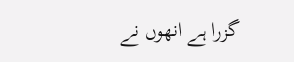گزرا ہے انھوں نے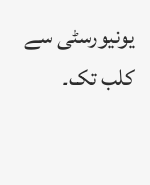یونیورسٹی سے کلب تک۔